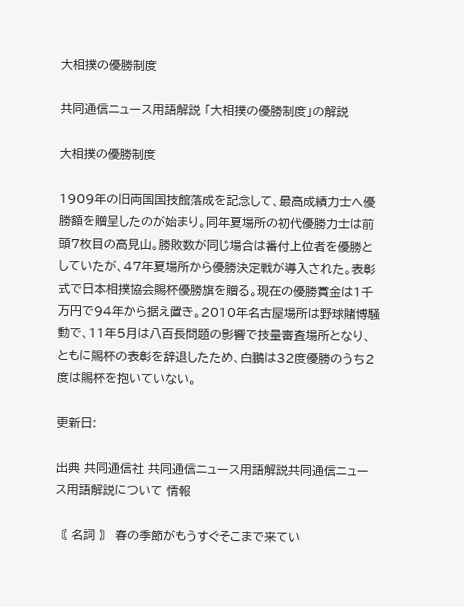大相撲の優勝制度

共同通信ニュース用語解説 「大相撲の優勝制度」の解説

大相撲の優勝制度

1909年の旧両国国技館落成を記念して、最高成績力士へ優勝額を贈呈したのが始まり。同年夏場所の初代優勝力士は前頭7枚目の高見山。勝敗数が同じ場合は番付上位者を優勝としていたが、47年夏場所から優勝決定戦が導入された。表彰式で日本相撲協会賜杯優勝旗を贈る。現在の優勝賞金は1千万円で94年から据え置き。2010年名古屋場所は野球賭博騒動で、11年5月は八百長問題の影響で技量審査場所となり、ともに賜杯の表彰を辞退したため、白鵬は32度優勝のうち2度は賜杯を抱いていない。

更新日:

出典 共同通信社 共同通信ニュース用語解説共同通信ニュース用語解説について 情報

〘 名詞 〙 春の季節がもうすぐそこまで来てい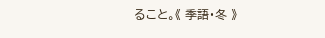ること。《 季語・冬 》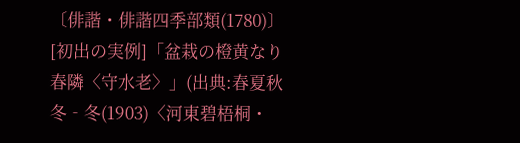〔俳諧・俳諧四季部類(1780)〕[初出の実例]「盆栽の橙黄なり春隣〈守水老〉」(出典:春夏秋冬‐冬(1903)〈河東碧梧桐・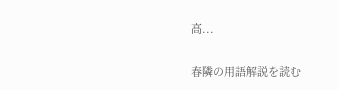高...

春隣の用語解説を読む